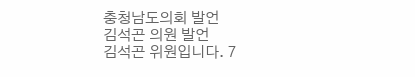충청남도의회 발언
김석곤 의원 발언
김석곤 위원입니다. 7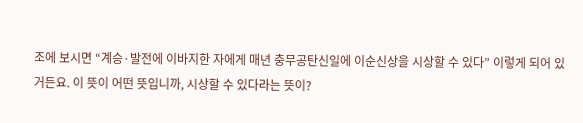조에 보시면 “계승·발전에 이바지한 자에게 매년 충무공탄신일에 이순신상을 시상할 수 있다” 이렇게 되어 있거든요. 이 뜻이 어떤 뜻입니까, 시상할 수 있다라는 뜻이?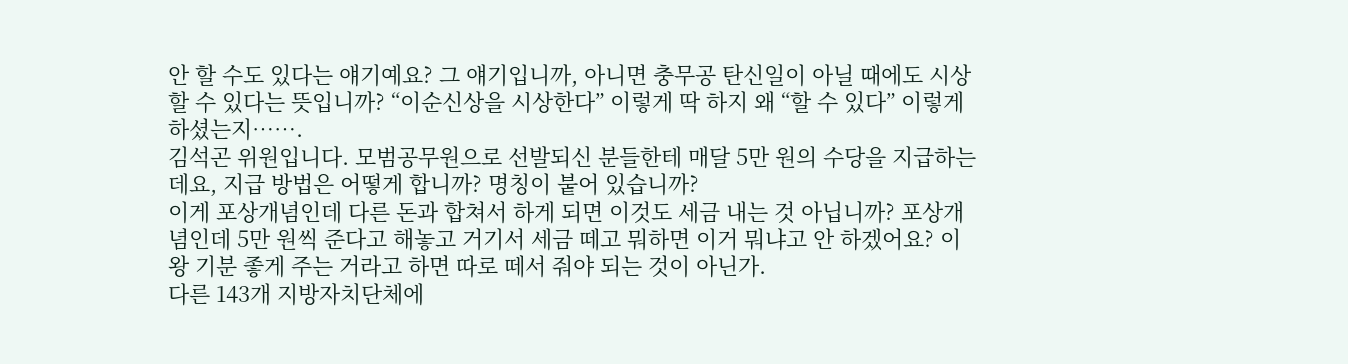안 할 수도 있다는 얘기예요? 그 얘기입니까, 아니면 충무공 탄신일이 아닐 때에도 시상할 수 있다는 뜻입니까? “이순신상을 시상한다” 이렇게 딱 하지 왜 “할 수 있다” 이렇게 하셨는지…….
김석곤 위원입니다. 모범공무원으로 선발되신 분들한테 매달 5만 원의 수당을 지급하는데요, 지급 방법은 어떻게 합니까? 명칭이 붙어 있습니까?
이게 포상개념인데 다른 돈과 합쳐서 하게 되면 이것도 세금 내는 것 아닙니까? 포상개념인데 5만 원씩 준다고 해놓고 거기서 세금 떼고 뭐하면 이거 뭐냐고 안 하겠어요? 이왕 기분 좋게 주는 거라고 하면 따로 떼서 줘야 되는 것이 아닌가.
다른 143개 지방자치단체에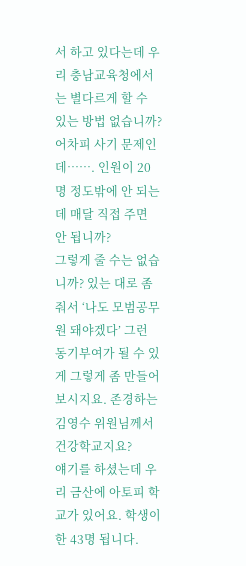서 하고 있다는데 우리 충남교육청에서는 별다르게 할 수 있는 방법 없습니까? 어차피 사기 문제인데……. 인원이 20명 정도밖에 안 되는데 매달 직접 주면 안 됩니까?
그렇게 줄 수는 없습니까? 있는 대로 좀 줘서 ‘나도 모범공무원 돼야겠다’ 그런 동기부여가 될 수 있게 그렇게 좀 만들어 보시지요. 존경하는 김영수 위원님께서 건강학교지요?
얘기를 하셨는데 우리 금산에 아토피 학교가 있어요. 학생이 한 43명 됩니다.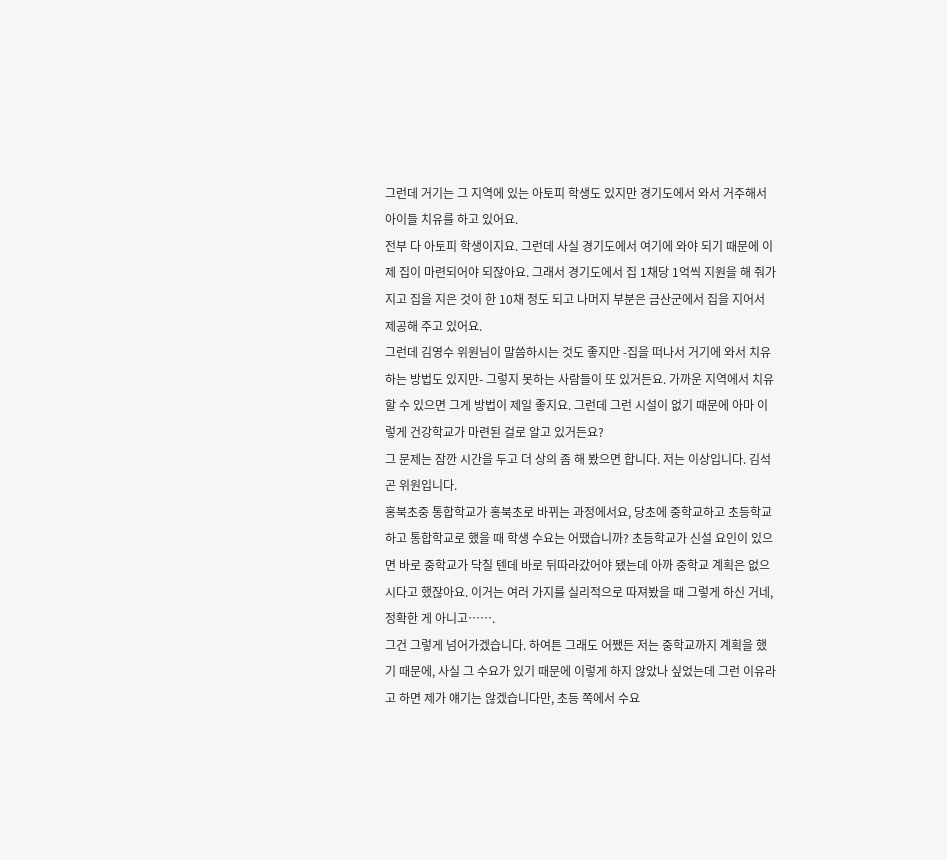그런데 거기는 그 지역에 있는 아토피 학생도 있지만 경기도에서 와서 거주해서 아이들 치유를 하고 있어요.
전부 다 아토피 학생이지요. 그런데 사실 경기도에서 여기에 와야 되기 때문에 이제 집이 마련되어야 되잖아요. 그래서 경기도에서 집 1채당 1억씩 지원을 해 줘가지고 집을 지은 것이 한 10채 정도 되고 나머지 부분은 금산군에서 집을 지어서 제공해 주고 있어요.
그런데 김영수 위원님이 말씀하시는 것도 좋지만 -집을 떠나서 거기에 와서 치유하는 방법도 있지만- 그렇지 못하는 사람들이 또 있거든요. 가까운 지역에서 치유할 수 있으면 그게 방법이 제일 좋지요. 그런데 그런 시설이 없기 때문에 아마 이렇게 건강학교가 마련된 걸로 알고 있거든요?
그 문제는 잠깐 시간을 두고 더 상의 좀 해 봤으면 합니다. 저는 이상입니다. 김석곤 위원입니다.
홍북초중 통합학교가 홍북초로 바뀌는 과정에서요, 당초에 중학교하고 초등학교하고 통합학교로 했을 때 학생 수요는 어땠습니까? 초등학교가 신설 요인이 있으면 바로 중학교가 닥칠 텐데 바로 뒤따라갔어야 됐는데 아까 중학교 계획은 없으시다고 했잖아요. 이거는 여러 가지를 실리적으로 따져봤을 때 그렇게 하신 거네, 정확한 게 아니고…….
그건 그렇게 넘어가겠습니다. 하여튼 그래도 어쨌든 저는 중학교까지 계획을 했기 때문에, 사실 그 수요가 있기 때문에 이렇게 하지 않았나 싶었는데 그런 이유라고 하면 제가 얘기는 않겠습니다만, 초등 쪽에서 수요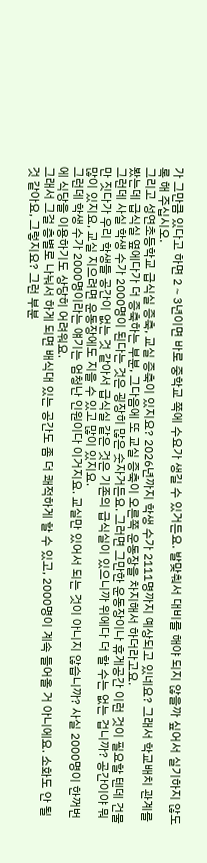가 그만큼 있다고 하면 2∼3년이면 바로 중학교 쪽에 수요가 생길 수 있거든요. 발맞춰서 대비를 해야 되지 않을까 싶어서 실기하지 않도록 해 주십시오.
그리고 성연초등학교 급식실 증축, 교실 증축이 있지요? 2026년까지 학생 수가 2111명까지 예상되고 있네요? 그래서 학교배치 관계를 봤는데 급식실 옆에다가 더 증축하는 부분, 그다음에 또 교실 증축이 오른쪽 운동장을 차지해서 하더라고요.
그런데 사실 학생 수가 2000명이 된다는 것은 굉장히 많은 숫자거든요. 그러면 그만한 운동장이나 휴게공간 이런 것이 필요할 텐데 건물만 짓다가 우리 학생들 공간이 없는 것 같아서 급식실 같은 것은 기존의 급식실이 있으니까 위에다 더 할 수는 없는 겁니까? 공간이야 뭐 많이 있지요, 교실 지으려면 운동장에도 지을 수 있고 많이 있지요.
그런데 학생 수가 2000명이라는 얘기는 엄청난 인원이다 이거지요. 교실만 있어서 되는 것이 아니지 않습니까? 사실 2000명이 한꺼번에 식당을 이용하기도 상당히 어려워요.
그래서 그걸 층별로 나눠서 하게 되면 배식대 있는 공간도 좀 더 쾌적하게 할 수 있고, 2000명이 계속 들어올 거 아니에요. 소화도 안 될 것 같아요, 그렇지요? 그런 부분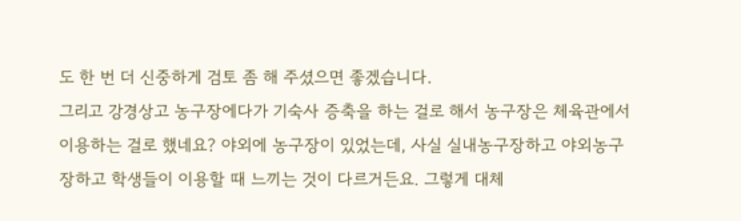도 한 번 더 신중하게 검토 좀 해 주셨으면 좋겠습니다.
그리고 강경상고 농구장에다가 기숙사 증축을 하는 걸로 해서 농구장은 체육관에서 이용하는 걸로 했네요? 야외에 농구장이 있었는데, 사실 실내농구장하고 야외농구장하고 학생들이 이용할 때 느끼는 것이 다르거든요. 그렇게 대체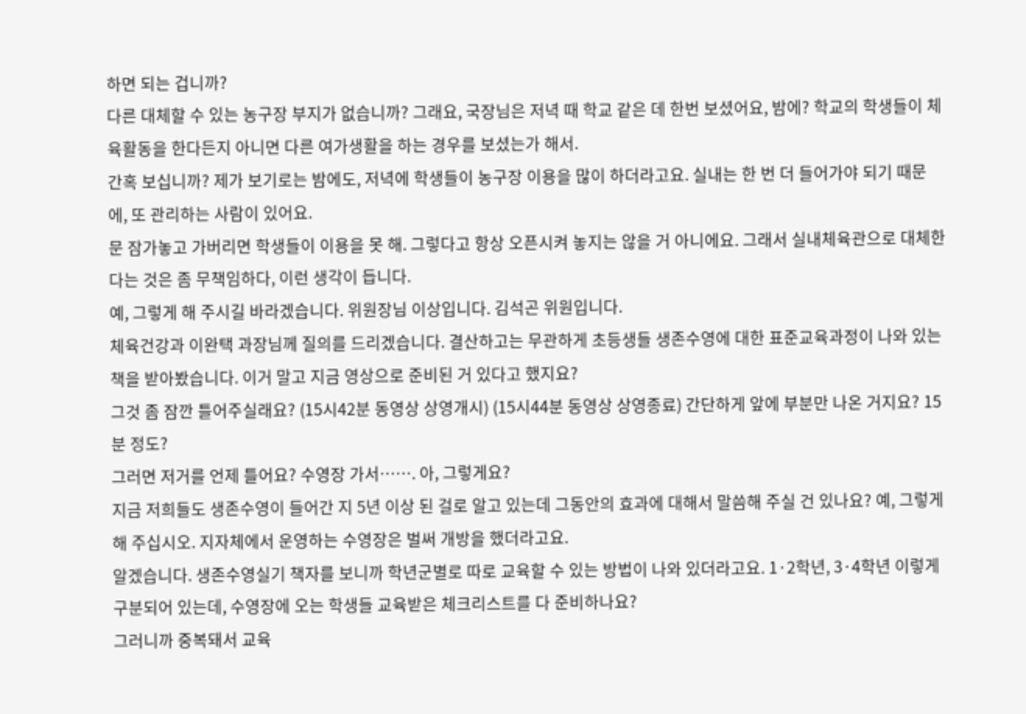하면 되는 겁니까?
다른 대체할 수 있는 농구장 부지가 없습니까? 그래요, 국장님은 저녁 때 학교 같은 데 한번 보셨어요, 밤에? 학교의 학생들이 체육활동을 한다든지 아니면 다른 여가생활을 하는 경우를 보셨는가 해서.
간혹 보십니까? 제가 보기로는 밤에도, 저녁에 학생들이 농구장 이용을 많이 하더라고요. 실내는 한 번 더 들어가야 되기 때문에, 또 관리하는 사람이 있어요.
문 잠가놓고 가버리면 학생들이 이용을 못 해. 그렇다고 항상 오픈시켜 놓지는 않을 거 아니에요. 그래서 실내체육관으로 대체한다는 것은 좀 무책임하다, 이런 생각이 듭니다.
예, 그렇게 해 주시길 바라겠습니다. 위원장님 이상입니다. 김석곤 위원입니다.
체육건강과 이완택 과장님께 질의를 드리겠습니다. 결산하고는 무관하게 초등생들 생존수영에 대한 표준교육과정이 나와 있는 책을 받아봤습니다. 이거 말고 지금 영상으로 준비된 거 있다고 했지요?
그것 좀 잠깐 틀어주실래요? (15시42분 동영상 상영개시) (15시44분 동영상 상영종료) 간단하게 앞에 부분만 나온 거지요? 15분 정도?
그러면 저거를 언제 틀어요? 수영장 가서……. 아, 그렇게요?
지금 저희들도 생존수영이 들어간 지 5년 이상 된 걸로 알고 있는데 그동안의 효과에 대해서 말씀해 주실 건 있나요? 예, 그렇게 해 주십시오. 지자체에서 운영하는 수영장은 벌써 개방을 했더라고요.
알겠습니다. 생존수영실기 책자를 보니까 학년군별로 따로 교육할 수 있는 방법이 나와 있더라고요. 1·2학년, 3·4학년 이렇게 구분되어 있는데, 수영장에 오는 학생들 교육받은 체크리스트를 다 준비하나요?
그러니까 중복돼서 교육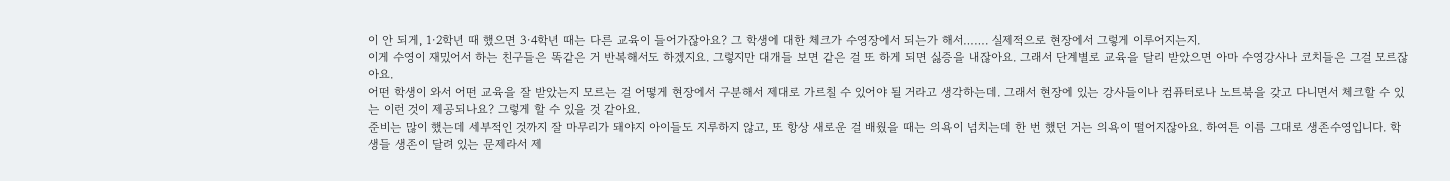이 안 되게, 1·2학년 때 했으면 3·4학년 때는 다른 교육이 들어가잖아요? 그 학생에 대한 체크가 수영장에서 되는가 해서……. 실제적으로 현장에서 그렇게 이루어지는지.
이게 수영이 재밌어서 하는 친구들은 똑같은 거 반복해서도 하겠지요. 그렇지만 대개들 보면 같은 걸 또 하게 되면 싫증을 내잖아요. 그래서 단계별로 교육을 달리 받았으면 아마 수영강사나 코치들은 그걸 모르잖아요.
어떤 학생이 와서 어떤 교육을 잘 받았는지 모르는 걸 어떻게 현장에서 구분해서 제대로 가르칠 수 있어야 될 거라고 생각하는데. 그래서 현장에 있는 강사들이나 컴퓨터로나 노트북을 갖고 다니면서 체크할 수 있는 이런 것이 제공되나요? 그렇게 할 수 있을 것 같아요.
준비는 많이 했는데 세부적인 것까지 잘 마무리가 돼야지 아이들도 지루하지 않고, 또 항상 새로운 걸 배웠을 때는 의욕이 넘치는데 한 번 했던 거는 의욕이 떨어지잖아요. 하여튼 이름 그대로 생존수영입니다. 학생들 생존이 달려 있는 문제라서 제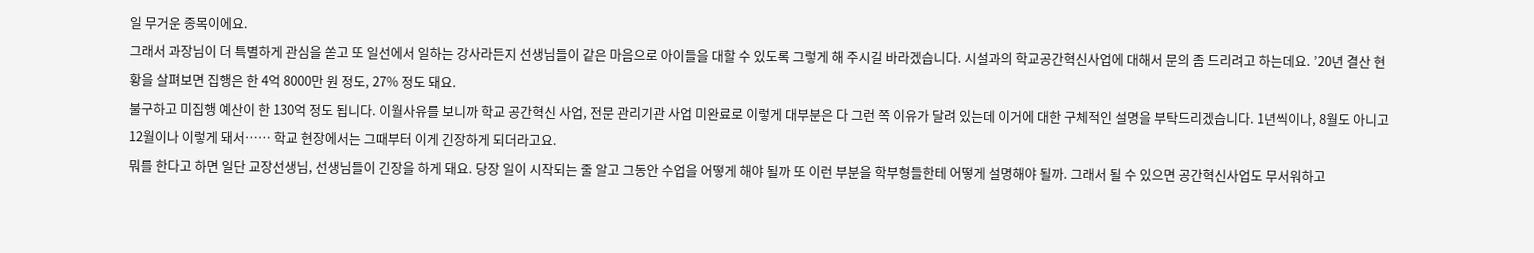일 무거운 종목이에요.
그래서 과장님이 더 특별하게 관심을 쏟고 또 일선에서 일하는 강사라든지 선생님들이 같은 마음으로 아이들을 대할 수 있도록 그렇게 해 주시길 바라겠습니다. 시설과의 학교공간혁신사업에 대해서 문의 좀 드리려고 하는데요. ’20년 결산 현황을 살펴보면 집행은 한 4억 8000만 원 정도, 27% 정도 돼요.
불구하고 미집행 예산이 한 130억 정도 됩니다. 이월사유를 보니까 학교 공간혁신 사업, 전문 관리기관 사업 미완료로 이렇게 대부분은 다 그런 쪽 이유가 달려 있는데 이거에 대한 구체적인 설명을 부탁드리겠습니다. 1년씩이나, 8월도 아니고 12월이나 이렇게 돼서…… 학교 현장에서는 그때부터 이게 긴장하게 되더라고요.
뭐를 한다고 하면 일단 교장선생님, 선생님들이 긴장을 하게 돼요. 당장 일이 시작되는 줄 알고 그동안 수업을 어떻게 해야 될까 또 이런 부분을 학부형들한테 어떻게 설명해야 될까. 그래서 될 수 있으면 공간혁신사업도 무서워하고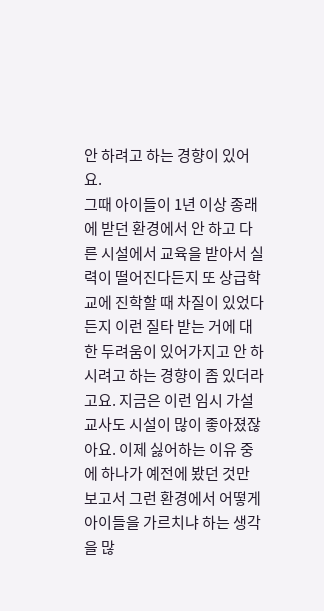안 하려고 하는 경향이 있어요.
그때 아이들이 1년 이상 종래에 받던 환경에서 안 하고 다른 시설에서 교육을 받아서 실력이 떨어진다든지 또 상급학교에 진학할 때 차질이 있었다든지 이런 질타 받는 거에 대한 두려움이 있어가지고 안 하시려고 하는 경향이 좀 있더라고요. 지금은 이런 임시 가설교사도 시설이 많이 좋아졌잖아요. 이제 싫어하는 이유 중에 하나가 예전에 봤던 것만 보고서 그런 환경에서 어떻게 아이들을 가르치냐 하는 생각을 많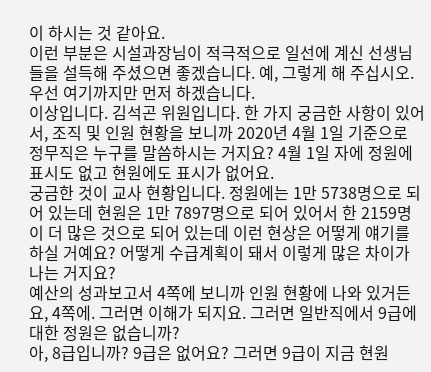이 하시는 것 같아요.
이런 부분은 시설과장님이 적극적으로 일선에 계신 선생님들을 설득해 주셨으면 좋겠습니다. 예, 그렇게 해 주십시오. 우선 여기까지만 먼저 하겠습니다.
이상입니다. 김석곤 위원입니다. 한 가지 궁금한 사항이 있어서, 조직 및 인원 현황을 보니까 2020년 4월 1일 기준으로 정무직은 누구를 말씀하시는 거지요? 4월 1일 자에 정원에 표시도 없고 현원에도 표시가 없어요.
궁금한 것이 교사 현황입니다. 정원에는 1만 5738명으로 되어 있는데 현원은 1만 7897명으로 되어 있어서 한 2159명이 더 많은 것으로 되어 있는데 이런 현상은 어떻게 얘기를 하실 거예요? 어떻게 수급계획이 돼서 이렇게 많은 차이가 나는 거지요?
예산의 성과보고서 4쪽에 보니까 인원 현황에 나와 있거든요, 4쪽에. 그러면 이해가 되지요. 그러면 일반직에서 9급에 대한 정원은 없습니까?
아, 8급입니까? 9급은 없어요? 그러면 9급이 지금 현원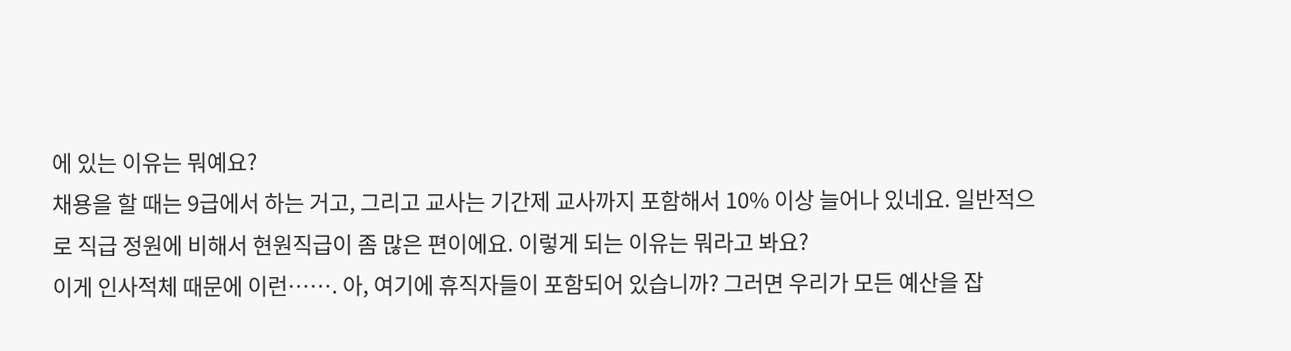에 있는 이유는 뭐예요?
채용을 할 때는 9급에서 하는 거고, 그리고 교사는 기간제 교사까지 포함해서 10% 이상 늘어나 있네요. 일반적으로 직급 정원에 비해서 현원직급이 좀 많은 편이에요. 이렇게 되는 이유는 뭐라고 봐요?
이게 인사적체 때문에 이런……. 아, 여기에 휴직자들이 포함되어 있습니까? 그러면 우리가 모든 예산을 잡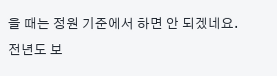을 때는 정원 기준에서 하면 안 되겠네요.
전년도 보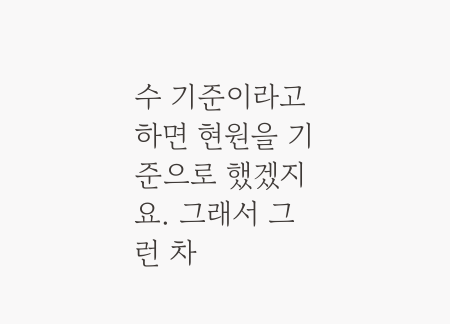수 기준이라고 하면 현원을 기준으로 했겠지요. 그래서 그런 차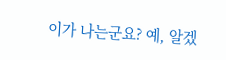이가 나는군요? 예, 알겠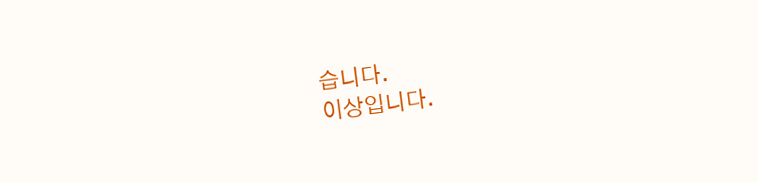습니다.
이상입니다.